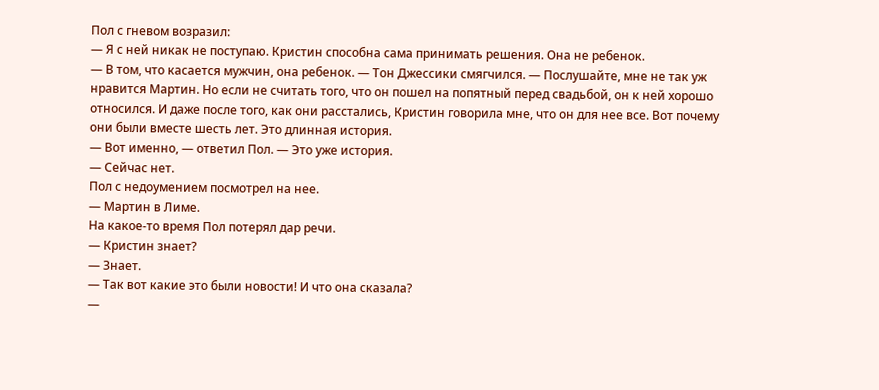Пол с гневом возразил:
— Я с ней никак не поступаю. Кристин способна сама принимать решения. Она не ребенок.
— В том, что касается мужчин, она ребенок. — Тон Джессики смягчился. — Послушайте, мне не так уж нравится Мартин. Но если не считать того, что он пошел на попятный перед свадьбой, он к ней хорошо относился. И даже после того, как они расстались, Кристин говорила мне, что он для нее все. Вот почему они были вместе шесть лет. Это длинная история.
— Вот именно, — ответил Пол. — Это уже история.
— Сейчас нет.
Пол с недоумением посмотрел на нее.
— Мартин в Лиме.
На какое-то время Пол потерял дар речи.
— Кристин знает?
— Знает.
— Так вот какие это были новости! И что она сказала?
—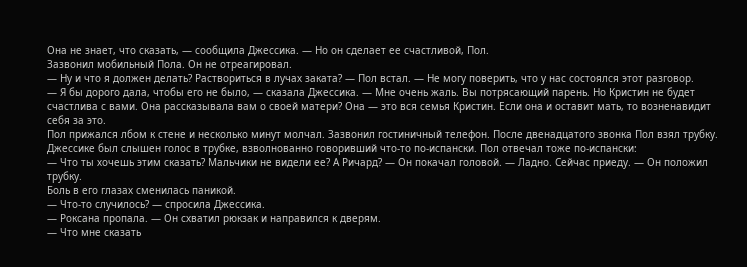Она не знает, что сказать, — сообщила Джессика. — Но он сделает ее счастливой, Пол.
Зазвонил мобильный Пола. Он не отреагировал.
— Ну и что я должен делать? Раствориться в лучах заката? — Пол встал. — Не могу поверить, что у нас состоялся этот разговор.
— Я бы дорого дала, чтобы его не было, — сказала Джессика. — Мне очень жаль. Вы потрясающий парень. Но Кристин не будет счастлива с вами. Она рассказывала вам о своей матери? Она — это вся семья Кристин. Если она и оставит мать, то возненавидит себя за это.
Пол прижался лбом к стене и несколько минут молчал. Зазвонил гостиничный телефон. После двенадцатого звонка Пол взял трубку.
Джессике был слышен голос в трубке, взволнованно говоривший что-то по-испански. Пол отвечал тоже по-испански:
— Что ты хочешь этим сказать? Мальчики не видели ее? А Ричард? — Он покачал головой. — Ладно. Сейчас приеду. — Он положил трубку.
Боль в его глазах сменилась паникой.
— Что-то случилось? — спросила Джессика.
— Роксана пропала. — Он схватил рюкзак и направился к дверям.
— Что мне сказать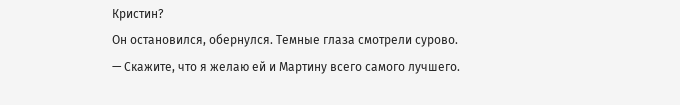Кристин?
Он остановился, обернулся. Темные глаза смотрели сурово.
— Скажите, что я желаю ей и Мартину всего самого лучшего.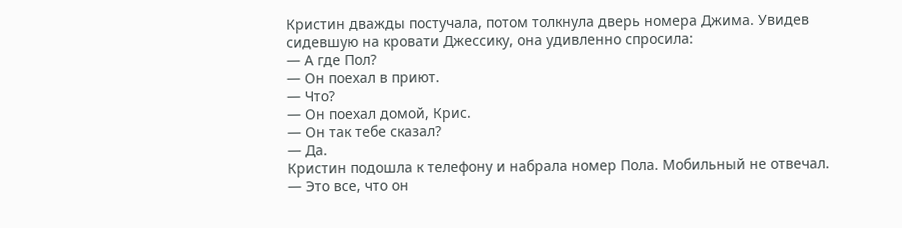Кристин дважды постучала, потом толкнула дверь номера Джима. Увидев сидевшую на кровати Джессику, она удивленно спросила:
— А где Пол?
— Он поехал в приют.
— Что?
— Он поехал домой, Крис.
— Он так тебе сказал?
— Да.
Кристин подошла к телефону и набрала номер Пола. Мобильный не отвечал.
— Это все, что он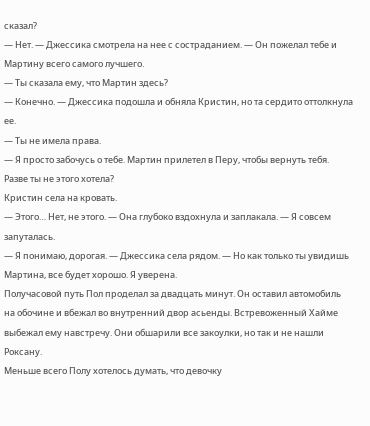сказал?
— Нет. — Джессика смотрела на нее с состраданием. — Он пожелал тебе и Мартину всего самого лучшего.
— Ты сказала ему, что Мартин здесь?
— Конечно. — Джессика подошла и обняла Кристин, но та сердито оттолкнула ее.
— Ты не имела права.
— Я просто забочусь о тебе. Мартин прилетел в Перу, чтобы вернуть тебя. Разве ты не этого хотела?
Кристин села на кровать.
— Этого… Нет, не этого. — Она глубоко вздохнула и заплакала. — Я совсем запуталась.
— Я понимаю, дорогая. — Джессика села рядом. — Но как только ты увидишь Мартина, все будет хорошо. Я уверена.
Получасовой путь Пол проделал за двадцать минут. Он оставил автомобиль на обочине и вбежал во внутренний двор асьенды. Встревоженный Хайме выбежал ему навстречу. Они обшарили все закоулки, но так и не нашли Роксану.
Меньше всего Полу хотелось думать, что девочку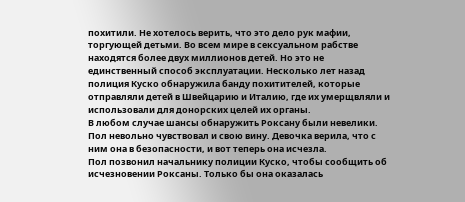похитили. Не хотелось верить, что это дело рук мафии, торгующей детьми. Во всем мире в сексуальном рабстве находятся более двух миллионов детей. Но это не единственный способ эксплуатации. Несколько лет назад полиция Куско обнаружила банду похитителей, которые отправляли детей в Швейцарию и Италию, где их умерщвляли и использовали для донорских целей их органы.
В любом случае шансы обнаружить Роксану были невелики. Пол невольно чувствовал и свою вину. Девочка верила, что с ним она в безопасности, и вот теперь она исчезла.
Пол позвонил начальнику полиции Куско, чтобы сообщить об исчезновении Роксаны. Только бы она оказалась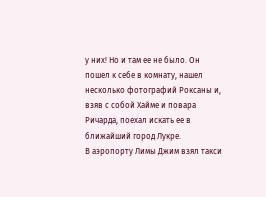у них! Но и там ее не было. Он пошел к себе в комнату, нашел несколько фотографий Роксаны и, взяв с собой Хайме и повара Ричарда, поехал искать ее в ближайший город Лукре.
В аэропорту Лимы Джим взял такси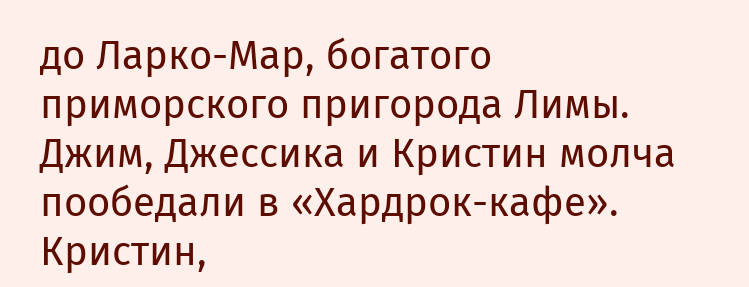до Ларко-Мар, богатого приморского пригорода Лимы. Джим, Джессика и Кристин молча пообедали в «Хардрок-кафе». Кристин,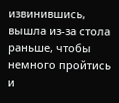извинившись, вышла из-за стола раньше, чтобы немного пройтись и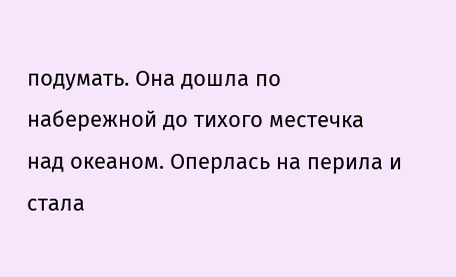подумать. Она дошла по набережной до тихого местечка над океаном. Оперлась на перила и стала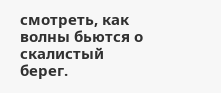смотреть, как волны бьются о скалистый берег.